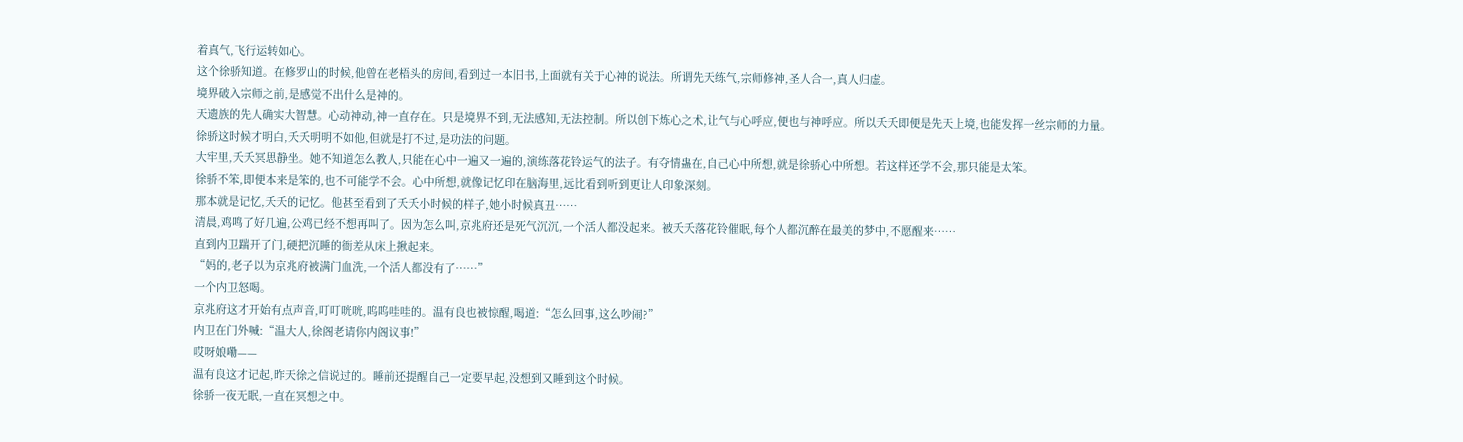着真气,飞行运转如心。
这个徐骄知道。在修罗山的时候,他曾在老梧头的房间,看到过一本旧书,上面就有关于心神的说法。所谓先天练气,宗师修神,圣人合一,真人归虚。
境界破入宗师之前,是感觉不出什么是神的。
天遗族的先人确实大智慧。心动神动,神一直存在。只是境界不到,无法感知,无法控制。所以创下炼心之术,让气与心呼应,便也与神呼应。所以夭夭即便是先天上境,也能发挥一丝宗师的力量。
徐骄这时候才明白,夭夭明明不如他,但就是打不过,是功法的问题。
大牢里,夭夭冥思静坐。她不知道怎么教人,只能在心中一遍又一遍的,演练落花铃运气的法子。有夺情蛊在,自己心中所想,就是徐骄心中所想。若这样还学不会,那只能是太笨。
徐骄不笨,即便本来是笨的,也不可能学不会。心中所想,就像记忆印在脑海里,远比看到听到更让人印象深刻。
那本就是记忆,夭夭的记忆。他甚至看到了夭夭小时候的样子,她小时候真丑……
清晨,鸡鸣了好几遍,公鸡已经不想再叫了。因为怎么叫,京兆府还是死气沉沉,一个活人都没起来。被夭夭落花铃催眠,每个人都沉醉在最美的梦中,不愿醒来……
直到内卫踹开了门,硬把沉睡的衙差从床上揪起来。
“妈的,老子以为京兆府被满门血洗,一个活人都没有了……”
一个内卫怒喝。
京兆府这才开始有点声音,叮叮咣咣,呜呜哇哇的。温有良也被惊醒,喝道:“怎么回事,这么吵闹?”
内卫在门外喊:“温大人,徐阁老请你内阁议事!”
哎呀娘嘞——
温有良这才记起,昨天徐之信说过的。睡前还提醒自己一定要早起,没想到又睡到这个时候。
徐骄一夜无眠,一直在冥想之中。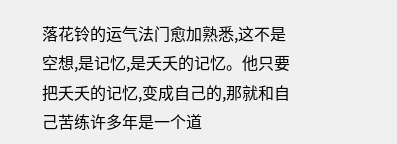落花铃的运气法门愈加熟悉,这不是空想,是记忆,是夭夭的记忆。他只要把夭夭的记忆,变成自己的,那就和自己苦练许多年是一个道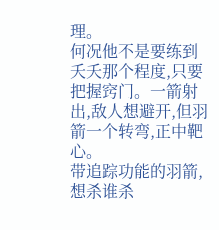理。
何况他不是要练到夭夭那个程度,只要把握窍门。一箭射出,敌人想避开,但羽箭一个转弯,正中靶心。
带追踪功能的羽箭,想杀谁杀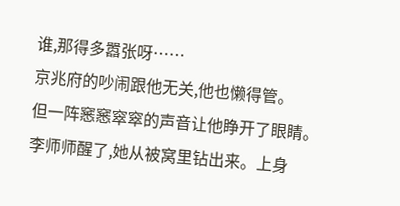谁,那得多嚣张呀……
京兆府的吵闹跟他无关,他也懒得管。
但一阵窸窸窣窣的声音让他睁开了眼睛。
李师师醒了,她从被窝里钻出来。上身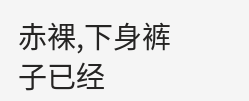赤裸,下身裤子已经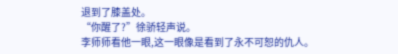退到了膝盖处。
“你醒了?”徐骄轻声说。
李师师看他一眼,这一眼像是看到了永不可恕的仇人。